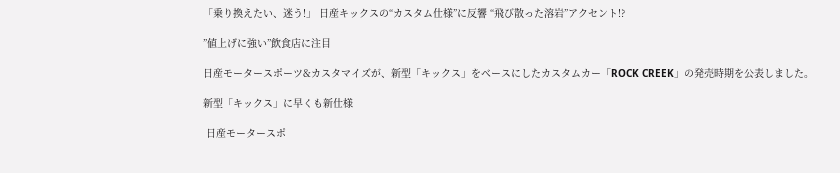「乗り換えたい、迷う!」 日産キックスの“カスタム仕様”に反響 “飛び散った溶岩”アクセント!?

”値上げに強い”飲食店に注目

日産モータースポーツ&カスタマイズが、新型「キックス」をベースにしたカスタムカー「ROCK CREEK」の発売時期を公表しました。

新型「キックス」に早くも新仕様

 日産モータースポ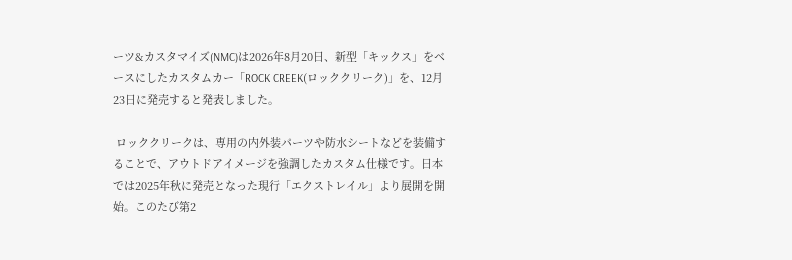ーツ&カスタマイズ(NMC)は2026年8月20日、新型「キックス」をベースにしたカスタムカー「ROCK CREEK(ロッククリーク)」を、12月23日に発売すると発表しました。

 ロッククリークは、専用の内外装パーツや防水シートなどを装備することで、アウトドアイメージを強調したカスタム仕様です。日本では2025年秋に発売となった現行「エクストレイル」より展開を開始。このたび第2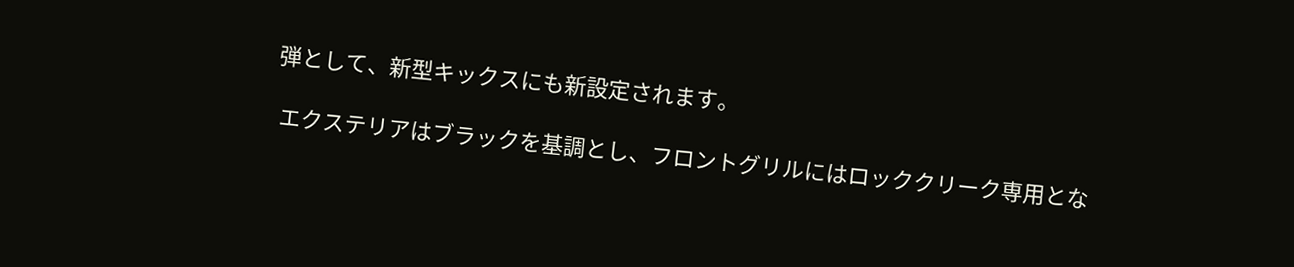弾として、新型キックスにも新設定されます。

 エクステリアはブラックを基調とし、フロントグリルにはロッククリーク専用とな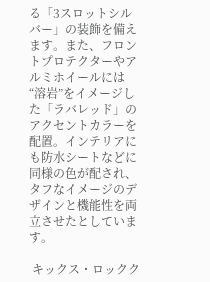る「3スロットシルバー」の装飾を備えます。また、フロントプロテクターやアルミホイールには“溶岩”をイメージした「ラバレッド」のアクセントカラーを配置。インテリアにも防水シートなどに同様の色が配され、タフなイメージのデザインと機能性を両立させたとしています。

 キックス・ロックク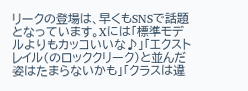リークの登場は、早くもSNSで話題となっています。Xには「標準モデルよりもカッコいいな♪」「エクストレイル(のロッククリーク)と並んだ姿はたまらないかも」「クラスは違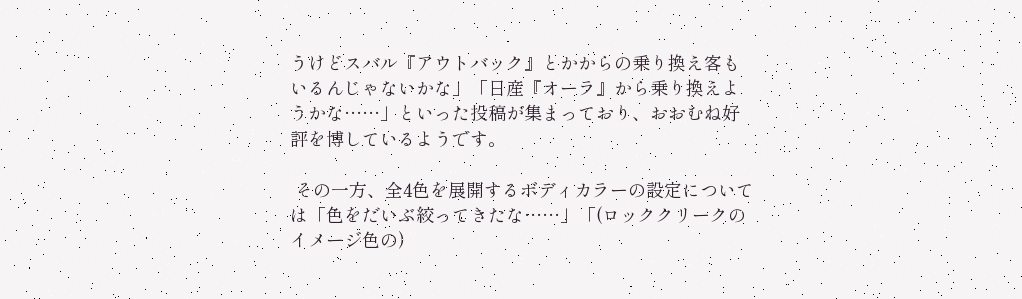うけどスバル『アウトバック』とかからの乗り換え客もいるんじゃないかな」「日産『オーラ』から乗り換えようかな……」といった投稿が集まっており、おおむね好評を博しているようです。

 その一方、全4色を展開するボディカラーの設定については「色をだいぶ絞ってきたな……」「(ロッククリークのイメージ色の)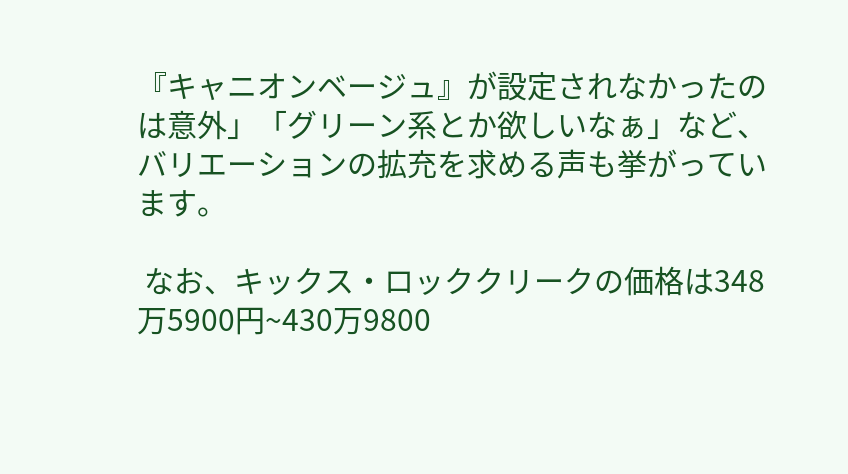『キャニオンベージュ』が設定されなかったのは意外」「グリーン系とか欲しいなぁ」など、バリエーションの拡充を求める声も挙がっています。

 なお、キックス・ロッククリークの価格は348万5900円~430万9800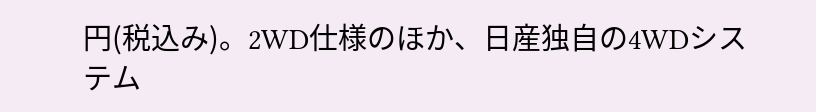円(税込み)。2WD仕様のほか、日産独自の4WDシステム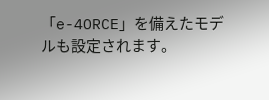「e-4ORCE」を備えたモデルも設定されます。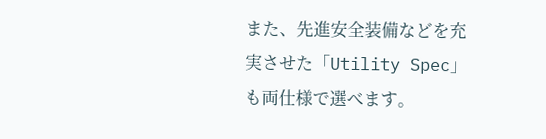また、先進安全装備などを充実させた「Utility Spec」も両仕様で選べます。